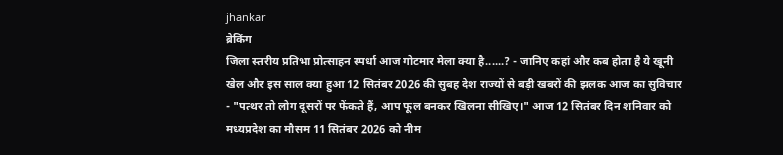jhankar
ब्रेकिंग
जिला स्तरीय प्रतिभा प्रोत्साहन स्पर्धा आज गोटमार मेला क्या है......? - जानिए कहां और कब होता है ये खूनी खेल और इस साल क्या हुआ 12 सितंबर 2026 की सुबह देश राज्यों से बड़ी खबरों की झलक आज का सुविचार - "पत्थर तो लोग दूसरों पर फेंकते हैं, आप फूल बनकर खिलना सीखिए।" आज 12 सितंबर दिन शनिवार को मध्यप्रदेश का मौसम 11 सितंबर 2026 को नीम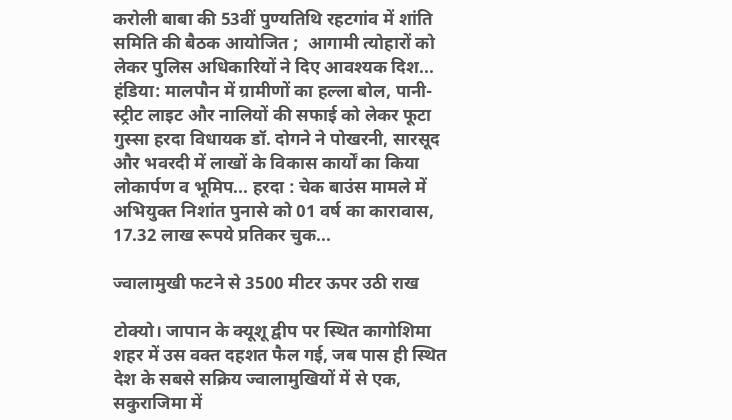करोली बाबा की 53वीं पुण्यतिथि रहटगांव में शांति समिति की बैठक आयोजित ;  आगामी त्योहारों को लेकर पुलिस अधिकारियों ने दिए आवश्यक दिश... हंडिया: मालपौन में ग्रामीणों का हल्ला बोल, पानी-स्ट्रीट लाइट और नालियों की सफाई को लेकर फूटा गुस्सा हरदा विधायक डॉ. दोगने ने पोखरनी, सारसूद और भवरदी में लाखों के विकास कार्यों का किया लोकार्पण व भूमिप... हरदा : चेक बाउंस मामले में अभियुक्त निशांत पुनासे को 01 वर्ष का कारावास, 17.32 लाख रूपये प्रतिकर चुक...

ज्वालामुखी फटने से 3500 मीटर ऊपर उठी राख

टोक्यो। जापान के क्यूशू द्वीप पर स्थित कागोशिमा शहर में उस वक्त दहशत फैल गई, जब पास ही स्थित देश के सबसे सक्रिय ज्वालामुखियों में से एक, सकुराजिमा में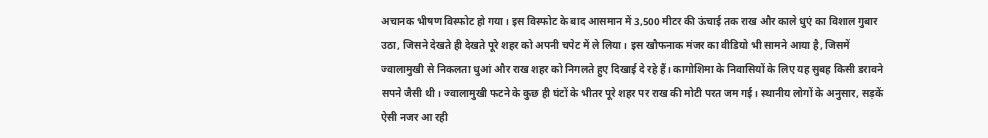अचानक भीषण विस्फोट हो गया। इस विस्फोट के बाद आसमान में 3,500 मीटर की ऊंचाई तक राख और काले धुएं का विशाल गुबार उठा, जिसने देखते ही देखते पूरे शहर को अपनी चपेट में ले लिया। इस खौफनाक मंजर का वीडियो भी सामने आया है, जिसमें ज्वालामुखी से निकलता धुआं और राख शहर को निगलते हुए दिखाई दे रहे हैं। कागोशिमा के निवासियों के लिए यह सुबह किसी डरावने सपने जैसी थी। ज्वालामुखी फटने के कुछ ही घंटों के भीतर पूरे शहर पर राख की मोटी परत जम गई। स्थानीय लोगों के अनुसार, सड़कें ऐसी नजर आ रही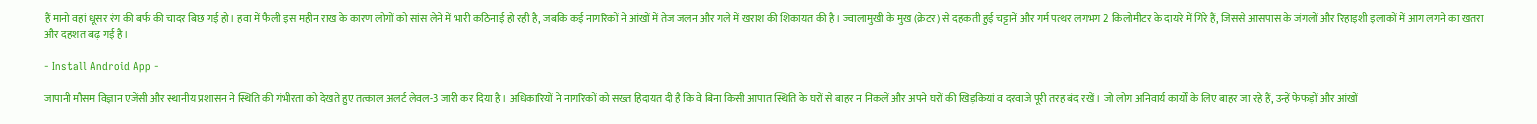हैं मानो वहां धूसर रंग की बर्फ की चादर बिछ गई हो। हवा में फैली इस महीन राख के कारण लोगों को सांस लेने में भारी कठिनाई हो रही है, जबकि कई नागरिकों ने आंखों में तेज जलन और गले में खराश की शिकायत की है। ज्वालामुखी के मुख (क्रेटर) से दहकती हुई चट्टानें और गर्म पत्थर लगभग 2 किलोमीटर के दायरे में गिरे हैं, जिससे आसपास के जंगलों और रिहाइशी इलाकों में आग लगने का खतरा और दहशत बढ़ गई है।

- Install Android App -

जापानी मौसम विज्ञान एजेंसी और स्थानीय प्रशासन ने स्थिति की गंभीरता को देखते हुए तत्काल अलर्ट लेवल-3 जारी कर दिया है। अधिकारियों ने नागरिकों को सख्त हिदायत दी है कि वे बिना किसी आपात स्थिति के घरों से बाहर न निकलें और अपने घरों की खिड़कियां व दरवाजे पूरी तरह बंद रखें। जो लोग अनिवार्य कार्यों के लिए बाहर जा रहे हैं, उन्हें फेफड़ों और आंखों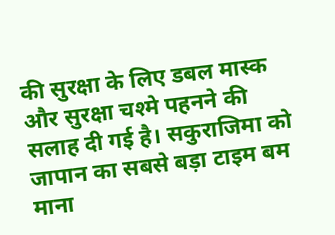की सुरक्षा के लिए डबल मास्क और सुरक्षा चश्मे पहनने की सलाह दी गई है। सकुराजिमा को जापान का सबसे बड़ा टाइम बम माना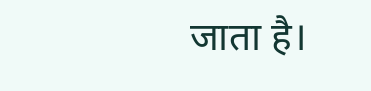जाता है।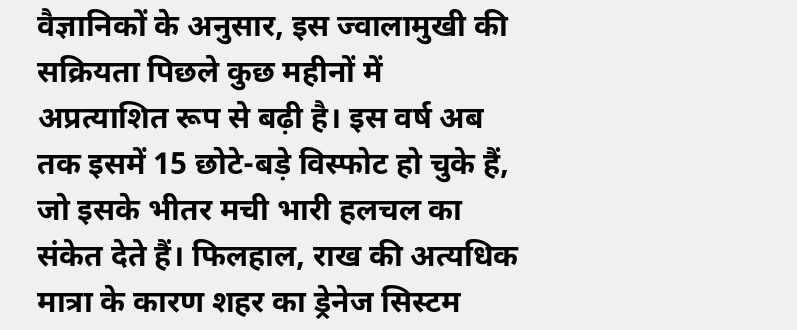वैज्ञानिकों के अनुसार, इस ज्वालामुखी की सक्रियता पिछले कुछ महीनों में अप्रत्याशित रूप से बढ़ी है। इस वर्ष अब तक इसमें 15 छोटे-बड़े विस्फोट हो चुके हैं, जो इसके भीतर मची भारी हलचल का संकेत देते हैं। फिलहाल, राख की अत्यधिक मात्रा के कारण शहर का ड्रेनेज सिस्टम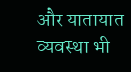और यातायात व्यवस्था भी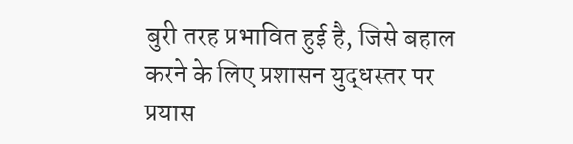बुरी तरह प्रभावित हुई है, जिसे बहाल करने के लिए प्रशासन युद्धस्तर पर प्रयास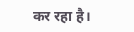कर रहा है।